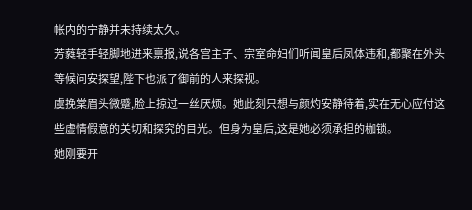帐内的宁静并未持续太久。
芳蕤轻手轻脚地进来禀报,说各宫主子、宗室命妇们听闻皇后凤体违和,都聚在外头等候问安探望,陛下也派了御前的人来探视。
虞挽棠眉头微蹙,脸上掠过一丝厌烦。她此刻只想与颜灼安静待着,实在无心应付这些虚情假意的关切和探究的目光。但身为皇后,这是她必须承担的枷锁。
她刚要开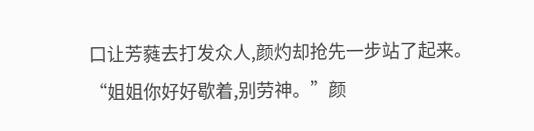口让芳蕤去打发众人,颜灼却抢先一步站了起来。
“姐姐你好好歇着,别劳神。”颜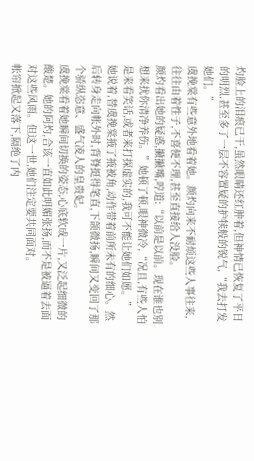灼脸上的泪痕已干,虽然眼睛还红肿着,但神情已恢复了平日的明烈,甚至多了一层不容置疑的护犊般的锐气,“我去打发她们。”
虞挽棠有些意外地看着她。颜灼向来不耐烦这些人事往来,往往由着性子,不喜便不理,甚至直接给人没脸。
颜灼看出她的疑惑,撇撇嘴,哼道:“以前是以前。现在谁也别想来扰你清净养伤。”她顿了顿,眼神微冷,“况且,有些人怕是来看笑话,或者来打探虚实的,我可不能让她们如愿。”
她说着,替虞挽棠掖了掖被角,动作带着前所未有的细心。然后转身走向帐外时,背脊挺得笔直,下颌微扬,瞬间又变回了那个骄纵恣意、盛气凌人的皇贵妃。
虞挽棠看着她瞬间切换的姿态,心底软成一片,又泛起细微的酸楚。她的阿灼,合该一直如此明媚张扬,而不是被逼着去面对这些风雨。但这一世,她们注定要共同面对。
帐帘掀起又落下,隔绝了内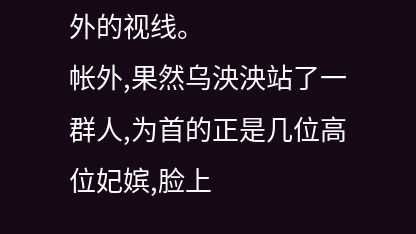外的视线。
帐外,果然乌泱泱站了一群人,为首的正是几位高位妃嫔,脸上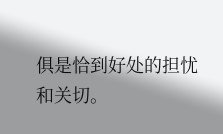俱是恰到好处的担忧和关切。